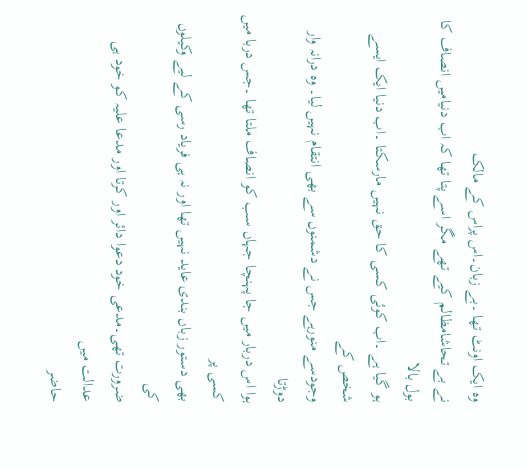وہ ایک اونٹ تھا ۔بے زبان۔اس پراس کے مالک
نے بے تحاشامظالم کیے تھے مگر اسے پتا تھا کہ اب دنیامیں انصاف کا بول بالا
ہو گیا ہے ۔اب کوئی کسی کا حق نہیں مارسکتا ۔اب دنیا ایک ایسے شخص کے
وجودسے منورہے جس نے دشمنوں سے بھی انتقام نہیں لیا۔ وہ درانہ وار دوڑتا
ہوا اس دربار میں جا پہنچا جہاں سب کو انصاف ملتا تھا ۔جس دربا میں کسی پر
بھی دستور زباں بندی عاید نہیں تھا اور نہ ہی فریاد رسی کے لیے وکیلوں کی
ضرورت تھی۔مدعی خود دعوا دائر اور کرتا اور مدعا علیہ کو خود ہی عدالت میں
حاضر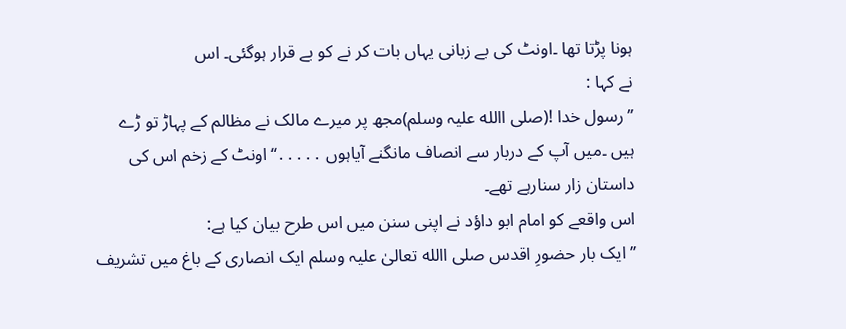ہونا پڑتا تھا ۔اونٹ کی بے زبانی یہاں بات کر نے کو بے قرار ہوگئی۔ اس
نے کہا :
’’رسول خدا !(صلی االله علیہ وسلم)مجھ پر میرے مالک نے مظالم کے پہاڑ تو ڑے
ہیں ۔میں آپ کے دربار سے انصاف مانگنے آیاہوں ․․․․․‘‘اونٹ کے زخم اس کی
داستان زار سنارہے تھے۔
اس واقعے کو امام ابو داؤد نے اپنی سنن میں اس طرح بیان کیا ہے:
’’ایک بار حضورِ اقدس صلی االله تعالیٰ علیہ وسلم ایک انصاری کے باغ میں تشریف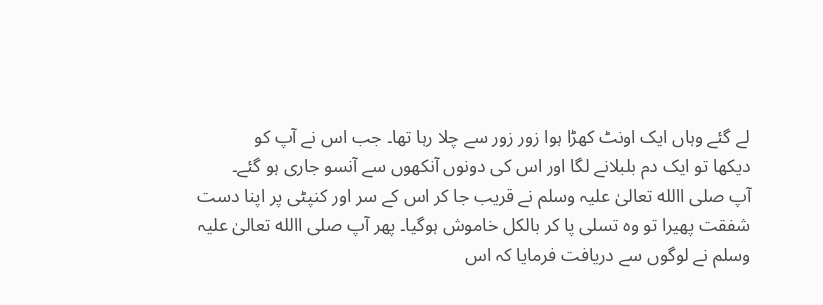لے گئے وہاں ایک اونٹ کھڑا ہوا زور زور سے چلا رہا تھا۔ جب اس نے آپ کو
دیکھا تو ایک دم بلبلانے لگا اور اس کی دونوں آنکھوں سے آنسو جاری ہو گئے۔
آپ صلی االله تعالیٰ علیہ وسلم نے قریب جا کر اس کے سر اور کنپٹی پر اپنا دست
شفقت پھیرا تو وہ تسلی پا کر بالکل خاموش ہوگیا۔ پھر آپ صلی االله تعالیٰ علیہ
وسلم نے لوگوں سے دریافت فرمایا کہ اس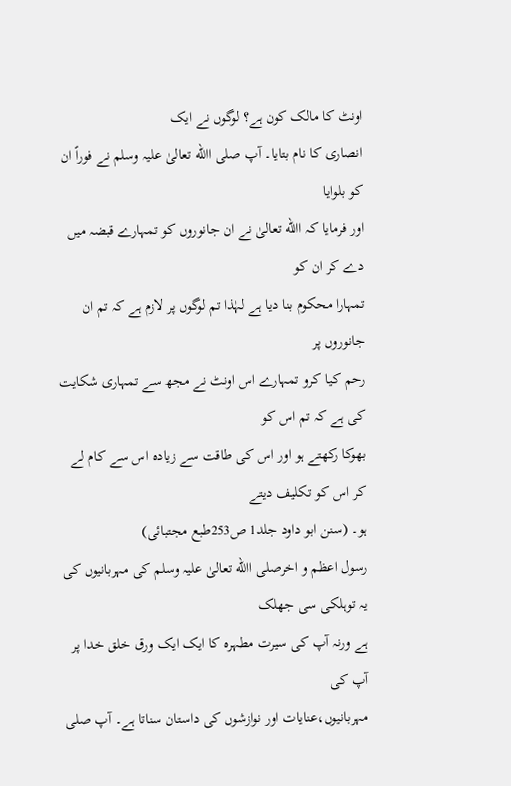اونٹ کا مالک کون ہے؟ لوگوں نے ایک
انصاری کا نام بتایا۔ آپ صلی االله تعالیٰ علیہ وسلم نے فوراً ان کو بلوایا
اور فرمایا کہ االله تعالیٰ نے ان جانوروں کو تمہارے قبضہ میں دے کر ان کو
تمہارا محکوم بنا دیا ہے لہٰذا تم لوگوں پر لازم ہے کہ تم ان جانوروں پر
رحم کیا کرو تمہارے اس اونٹ نے مجھ سے تمہاری شکایت کی ہے کہ تم اس کو
بھوکا رکھتے ہو اور اس کی طاقت سے زیادہ اس سے کام لے کر اس کو تکلیف دیتے
ہو۔ (سنن ابو داود جلد1 ص253طبع مجتبائی)
رسول اعظم و اخرصلی االله تعالیٰ علیہ وسلم کی مہربانیوں کی یہ توہلکی سی جھلک
ہے ورنہ آپ کی سیرت مطہرہ کا ایک ایک ورق خلق خدا پر آپ کی
مہربانیوں،عنایات اور نوازشوں کی داستان سناتا ہے۔ آپ صلی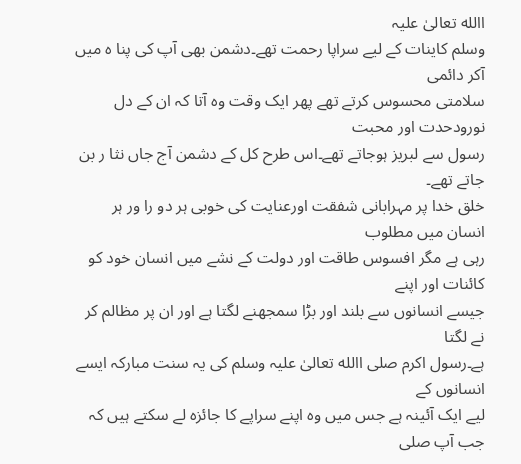االله تعالیٰ علیہ
وسلم کاینات کے لیے سراپا رحمت تھے۔دشمن بھی آپ کی پنا ہ میں آکر دائمی
سلامتی محسوس کرتے تھے پھر ایک وقت وہ آتا کہ ان کے دل نورودحدت اور محبت
رسول سے لبریز ہوجاتے تھے۔اس طرح کل کے دشمن آج جاں نثا ر بن جاتے تھے۔
خلق خدا پر مہرابانی شفقت اورعنایت کی خوبی ہر دو را ور ہر انسان میں مطلوب
رہی ہے مگر افسوس طاقت اور دولت کے نشے میں انسان خود کو کائنات اور اپنے
جیسے انسانوں سے بلند اور بڑا سمجھنے لگتا ہے اور ان پر مظالم کر نے لگتا
ہے۔رسول اکرم صلی االله تعالیٰ علیہ وسلم کی یہ سنت مبارکہ ایسے انسانوں کے
لیے ایک آئینہ ہے جس میں وہ اپنے سراپے کا جائزہ لے سکتے ہیں کہ جب آپ صلی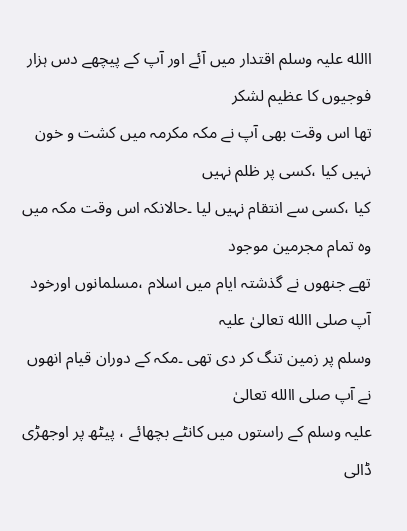االله علیہ وسلم اقتدار میں آئے اور آپ کے پیچھے دس ہزار فوجیوں کا عظیم لشکر
تھا اس وقت بھی آپ نے مکہ مکرمہ میں کشت و خون نہیں کیا ،کسی پر ظلم نہیں
کیا ،کسی سے انتقام نہیں لیا ۔حالانکہ اس وقت مکہ میں وہ تمام مجرمین موجود
تھے جنھوں نے گذشتہ ایام میں اسلام ،مسلمانوں اورخود آپ صلی االله تعالیٰ علیہ
وسلم پر زمین تنگ کر دی تھی ۔مکہ کے دوران قیام انھوں نے آپ صلی االله تعالیٰ
علیہ وسلم کے راستوں میں کانٹے بچھائے ، پیٹھ پر اوجھڑی ڈالی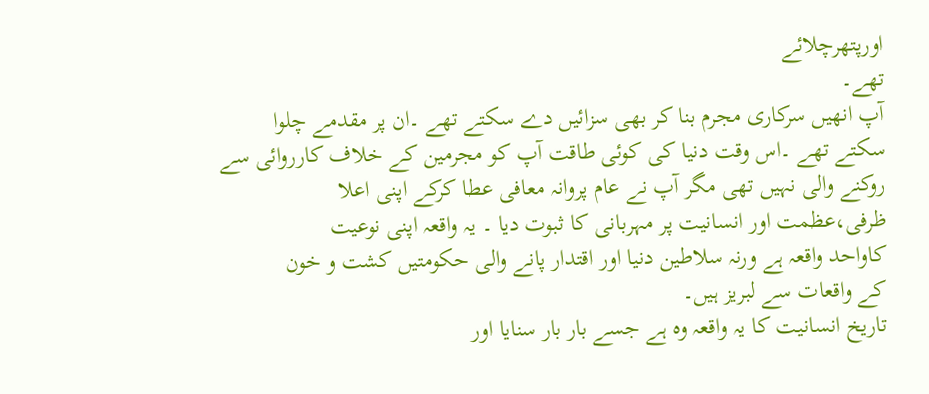اورپتھرچلائے
تھے۔
آپ انھیں سرکاری مجرم بنا کر بھی سزائیں دے سکتے تھے ۔ان پر مقدمے چلوا
سکتے تھے ۔اس وقت دنیا کی کوئی طاقت آپ کو مجرمین کے خلاف کارروائی سے
روکنے والی نہیں تھی مگر آپ نے عام پروانہ معافی عطا کرکے اپنی اعلا
ظرفی،عظمت اور انسانیت پر مہربانی کا ثبوت دیا ۔ یہ واقعہ اپنی نوعیت
کاواحد واقعہ ہے ورنہ سلاطین دنیا اور اقتدار پانے والی حکومتیں کشت و خون
کے واقعات سے لبریز ہیں۔
تاریخ انسانیت کا یہ واقعہ وہ ہے جسے بار بار سنایا اور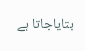بتایاجاتا ہے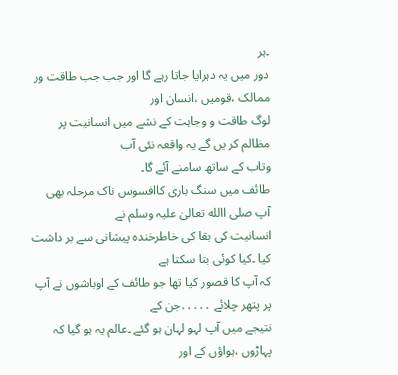۔ہر
دور میں یہ دہرایا جاتا رہے گا اور جب جب طاقت ور ممالک ،قومیں ،انسان اور
لوگ طاقت و وجاہت کے نشے میں انسانیت پر مظالم کر یں گے یہ واقعہ نئی آب
وتاب کے ساتھ سامنے آئے گا۔
طائف میں سنگ باری کاافسوس ناک مرحلہ بھی آپ صلی االله تعالیٰ علیہ وسلم نے
انسانیت کی بقا کی خاطرخندہ پیشانی سے بر داشت کیا ۔کیا کوئی بتا سکتا ہے
کہ آپ کا قصور کیا تھا جو طائف کے اوباشوں نے آپ پر پتھر چلائے ․․․․․جن کے
نتیجے میں آپ لہو لہان ہو گئے ۔عالم یہ ہو گیا کہ پہاڑوں ،ہواؤں کے اور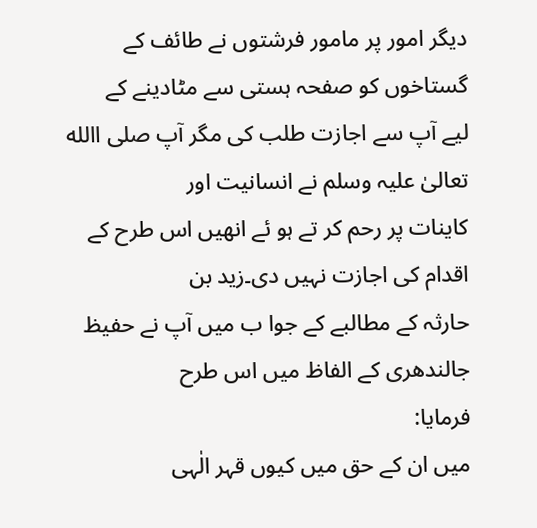دیگر امور پر مامور فرشتوں نے طائف کے گستاخوں کو صفحہ ہستی سے مٹادینے کے
لیے آپ سے اجازت طلب کی مگر آپ صلی االله تعالیٰ علیہ وسلم نے انسانیت اور
کاینات پر رحم کر تے ہو ئے انھیں اس طرح کے اقدام کی اجازت نہیں دی۔زید بن
حارثہ کے مطالبے کے جوا ب میں آپ نے حفیظ جالندھری کے الفاظ میں اس طرح
فرمایا:
میں ان کے حق میں کیوں قہر الٰہی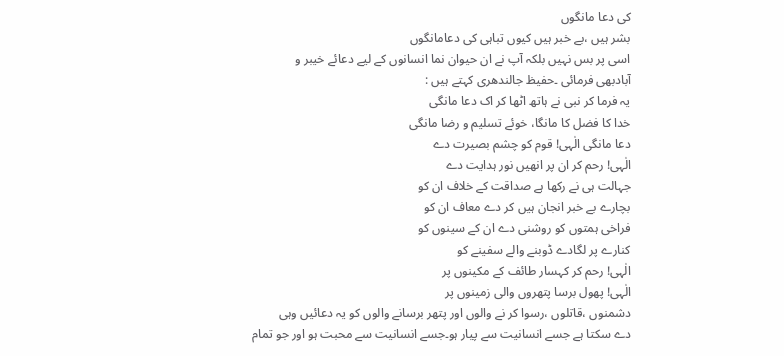کی دعا مانگوں
بشر ہیں ،بے خبر ہیں کیوں تباہی کی دعامانگوں
اسی پر بس نہیں بلکہ آپ نے ان حیوان نما انسانوں کے لیے دعائے خیبر و
آبادبھی فرمائی ۔حفیظ جالندھری کہتے ہیں :
یہ فرما کر نبی نے ہاتھ اٹھا کر اک دعا مانگی
خدا کا فضل کا مانگا، خوئے تسلیم و رضا مانگی
دعا مانگی الٰہی! قوم کو چشم بصیرت دے
الٰہی! رحم کر ان پر انھیں نور ہدایت دے
جہالت ہی نے رکھا ہے صداقت کے خلاف ان کو
بچارے بے خبر انجان ہیں کر دے معاف ان کو
فراخی ہمتوں کو روشنی دے ان کے سینوں کو
کنارے پر لگادے ڈوبنے والے سفینے کو
الٰہی! رحم کر کہسار طائف کے مکینوں پر
الٰہی! پھول برسا پتھروں والی زمینوں پر
دشمنوں ،قاتلوں ،رسوا کر نے والوں اور پتھر برسانے والوں کو یہ دعائیں وہی
دے سکتا ہے جسے انسانیت سے پیار ہو۔جسے انسانیت سے محبت ہو اور جو تمام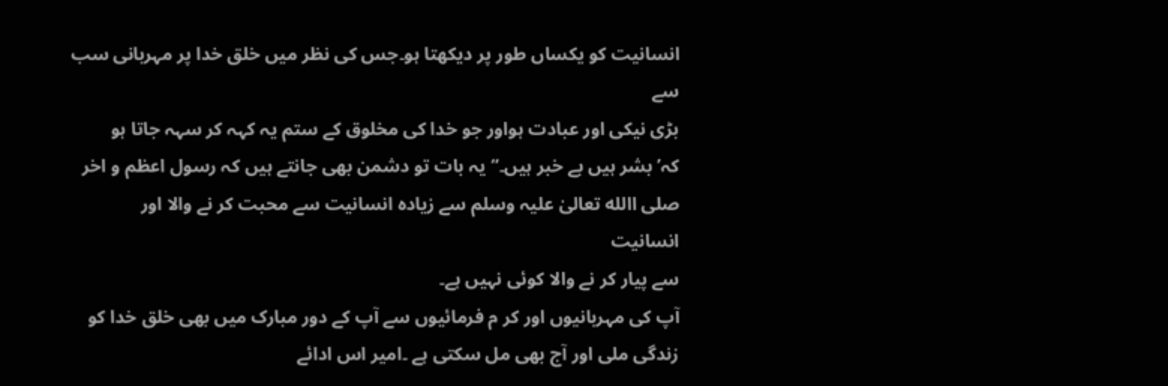انسانیت کو یکساں طور پر دیکھتا ہو۔جس کی نظر میں خلق خدا پر مہربانی سب سے
بڑی نیکی اور عبادت ہواور جو خدا کی مخلوق کے ستم یہ کہہ کر سہہ جاتا ہو
کہ’بشر ہیں بے خبر ہیں۔‘‘ یہ بات تو دشمن بھی جانتے ہیں کہ رسول اعظم و اخر
صلی االله تعالیٰ علیہ وسلم سے زیادہ انسانیت سے محبت کر نے والا اور انسانیت
سے پیار کر نے والا کوئی نہیں ہے۔
آپ کی مہربانیوں اور کر م فرمائیوں سے آپ کے دور مبارک میں بھی خلق خدا کو
زندگی ملی اور آج بھی مل سکتی ہے ۔امیر اس ادائے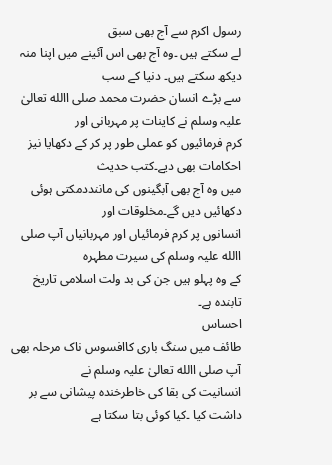رسول اکرم سے آج بھی سبق
لے سکتے ہیں ۔وہ آج بھی اس آئینے میں اپنا منہ دیکھ سکتے ہیں۔ دنیا کے سب
سے بڑے انسان حضرت محمد صلی االله تعالیٰ علیہ وسلم نے کاینات پر مہربانی اور
کرم فرمائیوں کو عملی طور پر کر کے دکھایا نیز احکامات بھی دیے۔کتب حدیث
میں وہ آج بھی آبگینوں کی ماننددمکتی ہوئی دکھائیں دیں گے۔مخلوقات اور
انسانوں پر کرم فرمائیاں اور مہربانیاں آپ صلی االله علیہ وسلم کی سیرت مطہرہ
کے وہ پہلو ہیں جن کی بد ولت اسلامی تاریخ تابندہ ہے۔
احساس
طائف میں سنگ باری کاافسوس ناک مرحلہ بھی آپ صلی االله تعالیٰ علیہ وسلم نے
انسانیت کی بقا کی خاطرخندہ پیشانی سے بر داشت کیا ۔کیا کوئی بتا سکتا ہے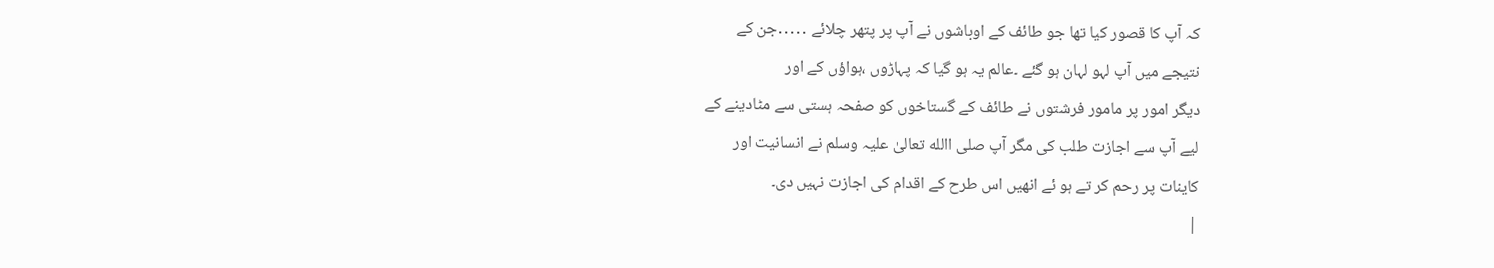کہ آپ کا قصور کیا تھا جو طائف کے اوباشوں نے آپ پر پتھر چلائے ․․․․․جن کے
نتیجے میں آپ لہو لہان ہو گئے ۔عالم یہ ہو گیا کہ پہاڑوں ،ہواؤں کے اور
دیگر امور پر مامور فرشتوں نے طائف کے گستاخوں کو صفحہ ہستی سے مٹادینے کے
لیے آپ سے اجازت طلب کی مگر آپ صلی االله تعالیٰ علیہ وسلم نے انسانیت اور
کاینات پر رحم کر تے ہو ئے انھیں اس طرح کے اقدام کی اجازت نہیں دی۔
|